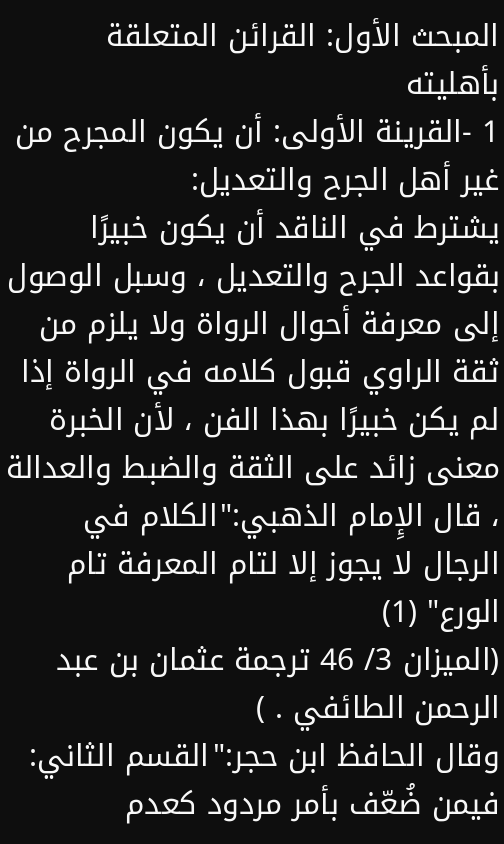المبحث الأول: القرائن المتعلقة بأهليته
1 -القرينة الأولى: أن يكون المجرح من غير أهل الجرح والتعديل:
يشترط في الناقد أن يكون خبيرًا بقواعد الجرح والتعديل ، وسبل الوصول إلى معرفة أحوال الرواة ولا يلزم من ثقة الراوي قبول كلامه في الرواة إذا لم يكن خبيرًا بهذا الفن ، لأن الخبرة معنى زائد على الثقة والضبط والعدالة ، قال الإِمام الذهبي:"الكلام في الرجال لا يجوز إلا لتام المعرفة تام الورع" (1)
(الميزان 3/ 46 ترجمة عثمان بن عبد الرحمن الطائفي . )
وقال الحافظ ابن حجر:"القسم الثاني: فيمن ضُعّف بأمر مردود كعدم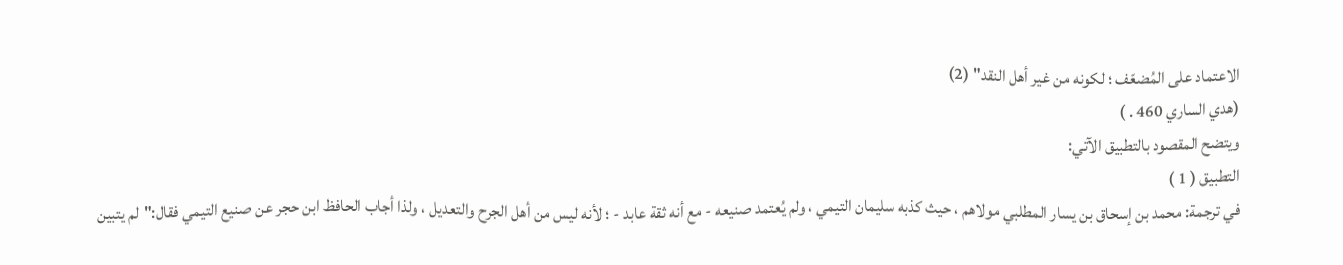الاعتماد على المُضعّف ؛ لكونه من غير أهل النقد" (2)
(هدي الساري 460 . )
ويتضح المقصود بالتطبيق الآتي:
التطبيق ( 1 )
في ترجمة: محمد بن إسحاق بن يسار المطلبي مولاهم ، حيث كذبه سليمان التيمي ، ولم يُعتمد صنيعه - مع أنه ثقة عابد - ؛ لأنه ليس من أهل الجرح والتعديل ، ولذا أجاب الحافظ ابن حجر عن صنيع التيمي فقال:"لم يتبين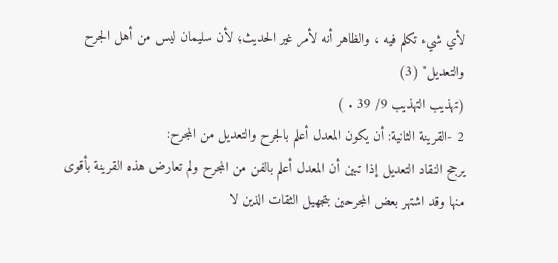لأي شيء تكلم فيه ، والظاهر أنه لأمر غير الحديث؛ لأن سليمان ليس من أهل الجرح والتعديل" (3)
(تهذيب التهذيب 9/ 39 . )
2 -القرينة الثانية: أن يكون المعدل أعلم بالجرح والتعديل من المجرح:
يرجح النقاد التعديل إذا تبين أن المعدل أعلم بالفن من المجرح ولم تعارض هذه القرينة بأقوى منها وقد اشتهر بعض المجرحين بتجهيل الثقات الذين لا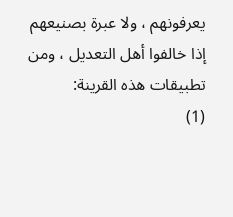يعرفونهم ، ولا عبرة بصنيعهم إذا خالفوا أهل التعديل ، ومن تطبيقات هذه القرينة:
(1)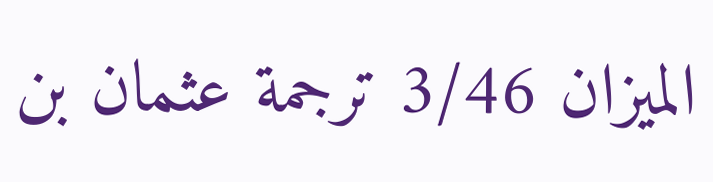الميزان 3/46 ترجمة عثمان بن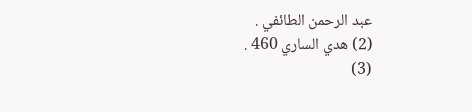عبد الرحمن الطائفي .
(2) هدي الساري 460 .
(3)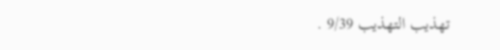تهذيب التهذيب 9/39 .